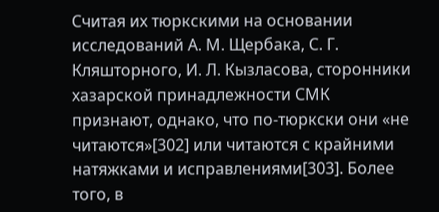Считая их тюркскими на основании исследований А. М. Щербака, С. Г. Кляшторного, И. Л. Кызласова, сторонники хазарской принадлежности СМК признают, однако, что по-тюркски они «не читаются»[302] или читаются с крайними натяжками и исправлениями[303]. Более того, в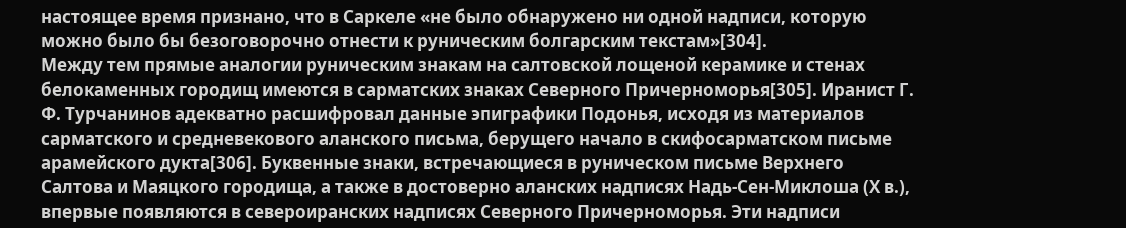настоящее время признано, что в Саркеле «не было обнаружено ни одной надписи, которую можно было бы безоговорочно отнести к руническим болгарским текстам»[304].
Между тем прямые аналогии руническим знакам на салтовской лощеной керамике и стенах белокаменных городищ имеются в сарматских знаках Северного Причерноморья[305]. Иранист Г. Ф. Турчанинов адекватно расшифровал данные эпиграфики Подонья, исходя из материалов сарматского и средневекового аланского письма, берущего начало в скифосарматском письме арамейского дукта[306]. Буквенные знаки, встречающиеся в руническом письме Верхнего Салтова и Маяцкого городища, а также в достоверно аланских надписях Надь-Сен-Миклоша (Х в.), впервые появляются в североиранских надписях Северного Причерноморья. Эти надписи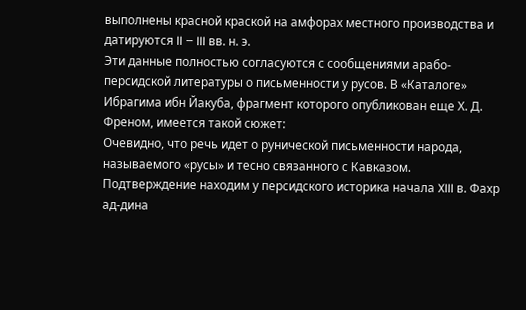выполнены красной краской на амфорах местного производства и датируются II – III вв. н. э.
Эти данные полностью согласуются с сообщениями арабо-персидской литературы о письменности у русов. В «Каталоге» Ибрагима ибн Йакуба, фрагмент которого опубликован еще Х. Д. Френом, имеется такой сюжет:
Очевидно, что речь идет о рунической письменности народа, называемого «русы» и тесно связанного с Кавказом.
Подтверждение находим у персидского историка начала XIII в. Фахр ад-дина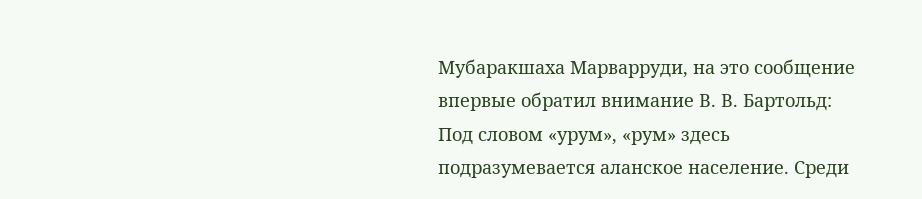Мубаракшаха Марварруди, на это сообщение впервые обратил внимание В. В. Бартольд:
Под словом «урум», «рум» здесь подразумевается аланское население. Среди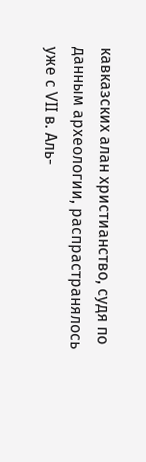кавказских алан христианство, судя по данным археологии, распрастранялось уже с VII в. Аль-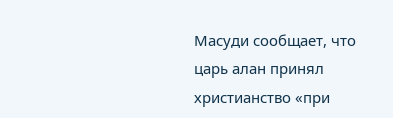Масуди сообщает, что царь алан принял христианство «при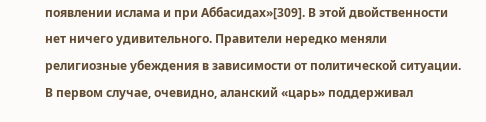появлении ислама и при Аббасидах»[309]. В этой двойственности нет ничего удивительного. Правители нередко меняли религиозные убеждения в зависимости от политической ситуации. В первом случае, очевидно, аланский «царь» поддерживал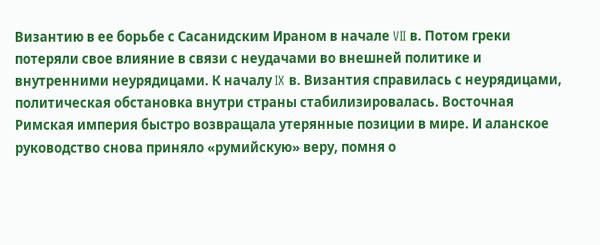Византию в ее борьбе с Сасанидским Ираном в начале VII в. Потом греки потеряли свое влияние в связи с неудачами во внешней политике и внутренними неурядицами. К началу IX в. Византия справилась с неурядицами, политическая обстановка внутри страны стабилизировалась. Восточная Римская империя быстро возвращала утерянные позиции в мире. И аланское руководство снова приняло «румийскую» веру, помня о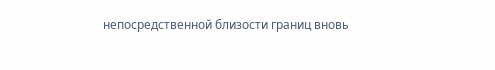непосредственной близости границ вновь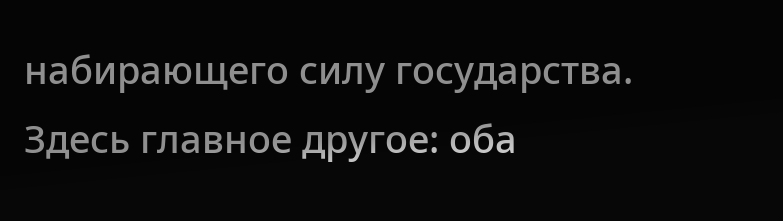набирающего силу государства. Здесь главное другое: оба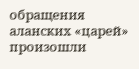обращения аланских «царей» произошли